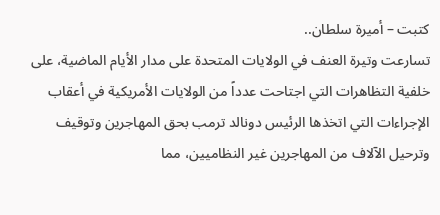كتبت – أميرة سلطان..
تسارعت وتيرة العنف في الولايات المتحدة على مدار الأيام الماضية، على خلفية التظاهرات التي اجتاحت عدداً من الولايات الأمريكية في أعقاب الإجراءات التي اتخذها الرئيس دونالد ترمب بحق المهاجرين وتوقيف وترحيل الآلاف من المهاجرين غير النظاميين، مما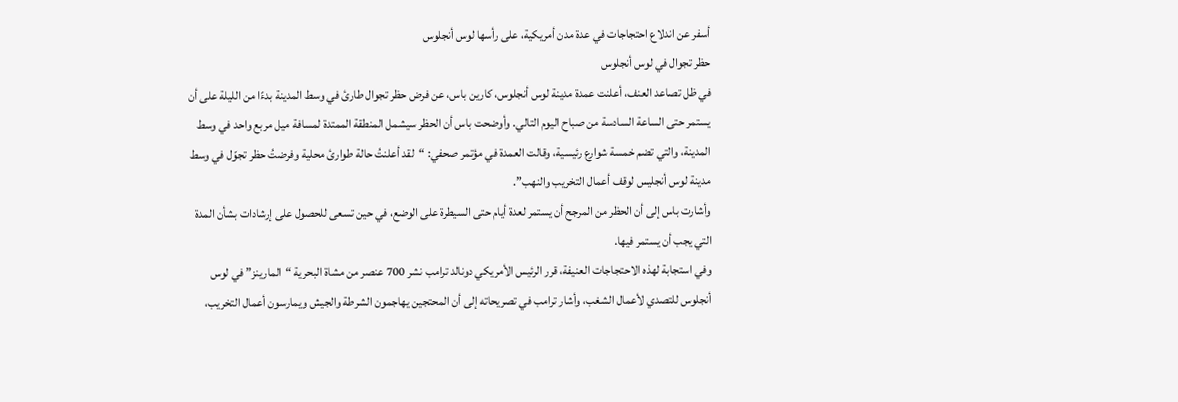أسفر عن اندلاع احتجاجات في عدة مدن أمريكية، على رأسها لوس أنجلوس
حظر تجوال في لوس أنجلوس
في ظل تصاعد العنف، أعلنت عمدة مدينة لوس أنجلوس، كارين باس، عن فرض حظر تجوال طارئ في وسط المدينة بدءًا من الليلة على أن يستمر حتى الساعة السادسة من صباح اليوم التالي. وأوضحت باس أن الحظر سيشمل المنطقة الممتدة لمسافة ميل مربع واحد في وسط المدينة، والتي تضم خمسة شوارع رئيسية، وقالت العمدة في مؤتمر صحفي: “لقد أعلنتُ حالة طوارئ محلية وفرضتُ حظر تجوّل في وسط مدينة لوس أنجليس لوقف أعمال التخريب والنهب”.
وأشارت باس إلى أن الحظر من المرجح أن يستمر لعدة أيام حتى السيطرة على الوضع، في حين تسعى للحصول على إرشادات بشأن المدة التي يجب أن يستمر فيها.
وفي استجابة لهذه الاحتجاجات العنيفة، قرر الرئيس الأمريكي دونالد ترامب نشر 700 عنصر من مشاة البحرية “المارينز” في لوس أنجلوس للتصدي لأعمال الشغب، وأشار ترامب في تصريحاته إلى أن المحتجين يهاجمون الشرطة والجيش ويمارسون أعمال التخريب،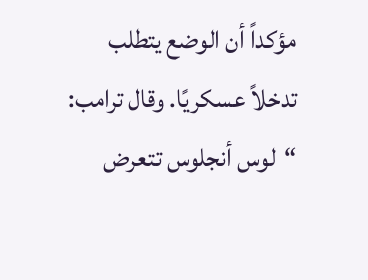مؤكداً أن الوضع يتطلب تدخلاً عسكريًا. وقال ترامب: “لوس أنجلوس تتعرض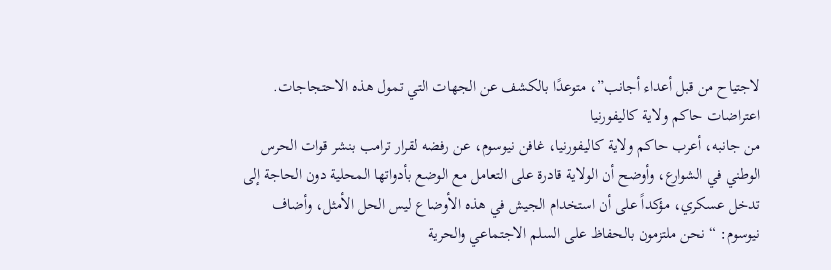لاجتياح من قبل أعداء أجانب”، متوعدًا بالكشف عن الجهات التي تمول هذه الاحتجاجات.
اعتراضات حاكم ولاية كاليفورنيا
من جانبه، أعرب حاكم ولاية كاليفورنيا، غافن نيوسوم، عن رفضه لقرار ترامب بنشر قوات الحرس الوطني في الشوارع، وأوضح أن الولاية قادرة على التعامل مع الوضع بأدواتها المحلية دون الحاجة إلى تدخل عسكري، مؤكداً على أن استخدام الجيش في هذه الأوضاع ليس الحل الأمثل، وأضاف نيوسوم: “نحن ملتزمون بالحفاظ على السلم الاجتماعي والحرية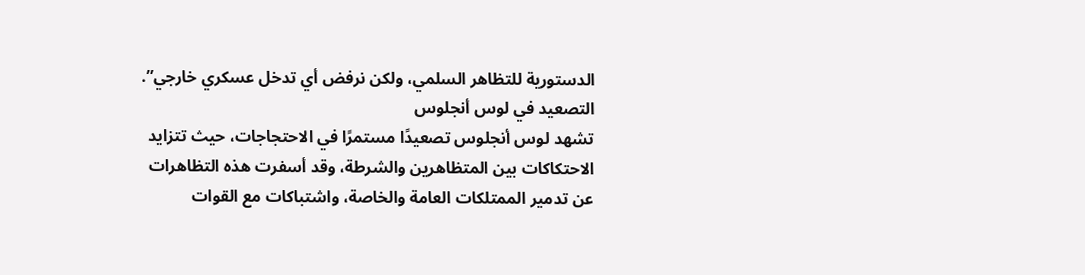الدستورية للتظاهر السلمي، ولكن نرفض أي تدخل عسكري خارجي”.
التصعيد في لوس أنجلوس
تشهد لوس أنجلوس تصعيدًا مستمرًا في الاحتجاجات، حيث تتزايد الاحتكاكات بين المتظاهرين والشرطة، وقد أسفرت هذه التظاهرات عن تدمير الممتلكات العامة والخاصة، واشتباكات مع القوات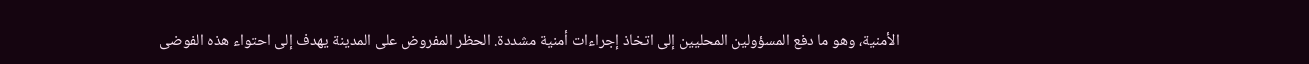الأمنية، وهو ما دفع المسؤولين المحليين إلى اتخاذ إجراءات أمنية مشددة. الحظر المفروض على المدينة يهدف إلى احتواء هذه الفوضى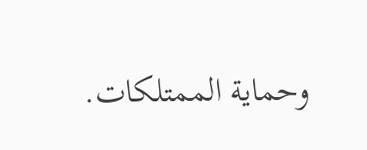وحماية الممتلكات.